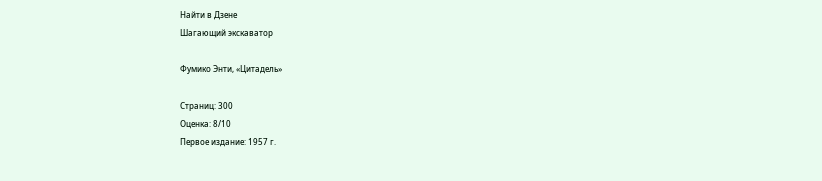Найти в Дзене
Шагающий экскаватор

Фумико Энти, «Цитадель»

Страниц: 300
Оценка: 8/10
Первое издание: 1957 г.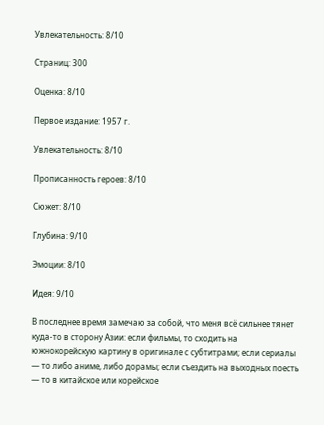Увлекательность: 8/10

Страниц: 300

Оценка: 8/10

Первое издание: 1957 г.

Увлекательность: 8/10

Прописанность героев: 8/10

Сюжет: 8/10

Глубина: 9/10

Эмоции: 8/10

Идея: 9/10

В последнее время замечаю за собой, что меня всё сильнее тянет куда-то в сторону Азии: если фильмы, то сходить на южнокорейскую картину в оригинале с субтитрами; если сериалы — то либо аниме, либо дорамы; если съездить на выходных поесть — то в китайское или корейское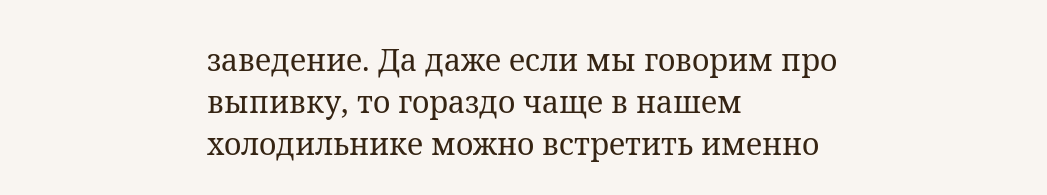заведение. Да даже если мы говорим про выпивку, то гораздо чаще в нашем холодильнике можно встретить именно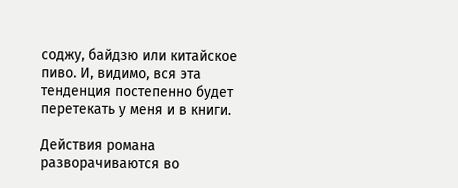соджу, байдзю или китайское пиво. И, видимо, вся эта тенденция постепенно будет перетекать у меня и в книги.

Действия романа разворачиваются во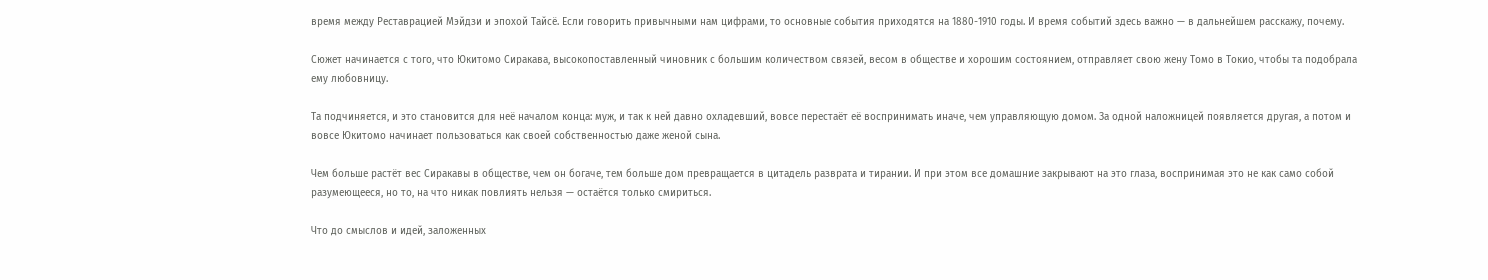время между Реставрацией Мэйдзи и эпохой Тайсё. Если говорить привычными нам цифрами, то основные события приходятся на 1880-1910 годы. И время событий здесь важно — в дальнейшем расскажу, почему.

Сюжет начинается с того, что Юкитомо Сиракава, высокопоставленный чиновник с большим количеством связей, весом в обществе и хорошим состоянием, отправляет свою жену Томо в Токио, чтобы та подобрала ему любовницу.

Та подчиняется, и это становится для неё началом конца: муж, и так к ней давно охладевший, вовсе перестаёт её воспринимать иначе, чем управляющую домом. За одной наложницей появляется другая, а потом и вовсе Юкитомо начинает пользоваться как своей собственностью даже женой сына.

Чем больше растёт вес Сиракавы в обществе, чем он богаче, тем больше дом превращается в цитадель разврата и тирании. И при этом все домашние закрывают на это глаза, воспринимая это не как само собой разумеющееся, но то, на что никак повлиять нельзя — остаётся только смириться.

Что до смыслов и идей, заложенных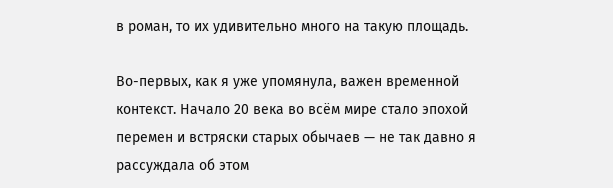в роман, то их удивительно много на такую площадь.

Во-первых, как я уже упомянула, важен временной контекст. Начало 20 века во всём мире стало эпохой перемен и встряски старых обычаев — не так давно я рассуждала об этом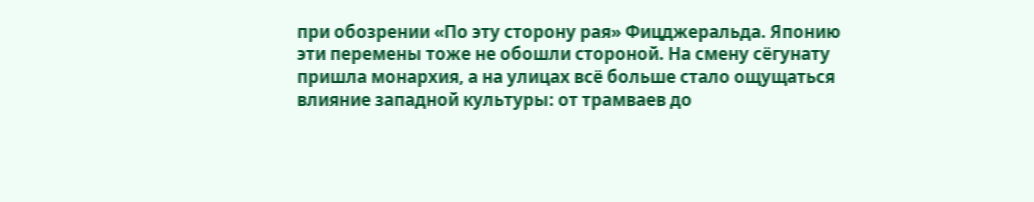при обозрении «По эту сторону рая» Фицджеральда. Японию эти перемены тоже не обошли стороной. На смену сёгунату пришла монархия, а на улицах всё больше стало ощущаться влияние западной культуры: от трамваев до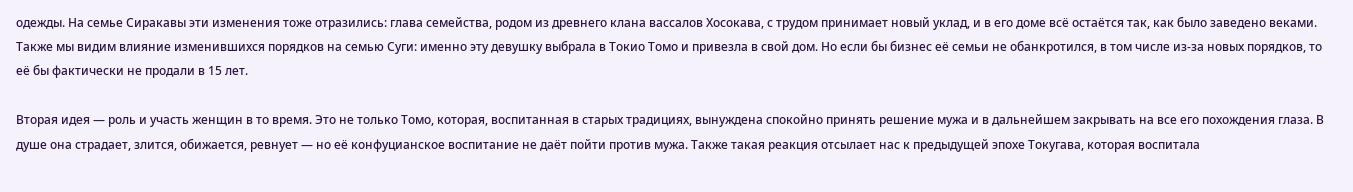одежды. На семье Сиракавы эти изменения тоже отразились: глава семейства, родом из древнего клана вассалов Хосокава, с трудом принимает новый уклад, и в его доме всё остаётся так, как было заведено веками. Также мы видим влияние изменившихся порядков на семью Суги: именно эту девушку выбрала в Токио Томо и привезла в свой дом. Но если бы бизнес её семьи не обанкротился, в том числе из-за новых порядков, то её бы фактически не продали в 15 лет.

Вторая идея — роль и участь женщин в то время. Это не только Томо, которая, воспитанная в старых традициях, вынуждена спокойно принять решение мужа и в дальнейшем закрывать на все его похождения глаза. В душе она страдает, злится, обижается, ревнует — но её конфуцианское воспитание не даёт пойти против мужа. Также такая реакция отсылает нас к предыдущей эпохе Токугава, которая воспитала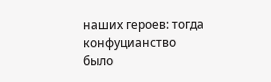наших героев: тогда конфуцианство было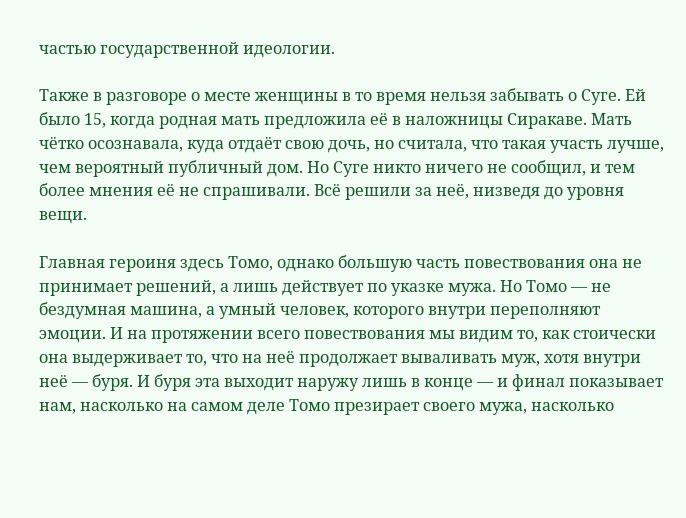частью государственной идеологии.

Также в разговоре о месте женщины в то время нельзя забывать о Суге. Ей было 15, когда родная мать предложила её в наложницы Сиракаве. Мать чётко осознавала, куда отдаёт свою дочь, но считала, что такая участь лучше, чем вероятный публичный дом. Но Суге никто ничего не сообщил, и тем более мнения её не спрашивали. Всё решили за неё, низведя до уровня вещи.

Главная героиня здесь Томо, однако большую часть повествования она не принимает решений, а лишь действует по указке мужа. Но Томо — не бездумная машина, а умный человек, которого внутри переполняют эмоции. И на протяжении всего повествования мы видим то, как стоически она выдерживает то, что на неё продолжает вываливать муж, хотя внутри неё — буря. И буря эта выходит наружу лишь в конце — и финал показывает нам, насколько на самом деле Томо презирает своего мужа, насколько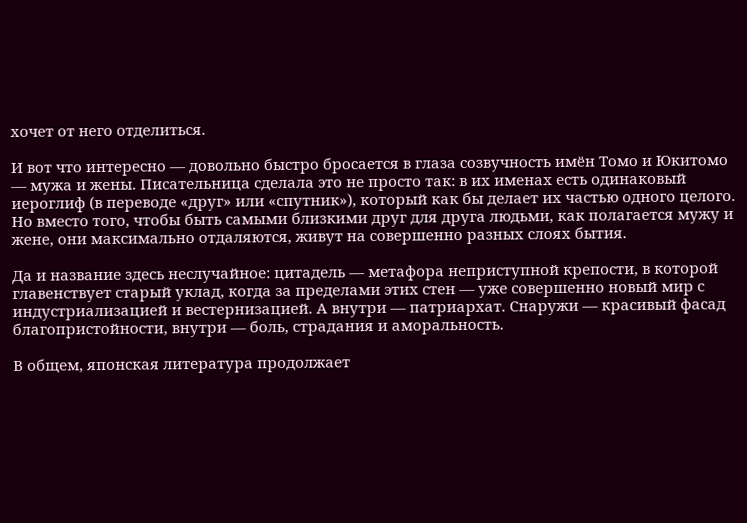хочет от него отделиться.

И вот что интересно — довольно быстро бросается в глаза созвучность имён Томо и Юкитомо — мужа и жены. Писательница сделала это не просто так: в их именах есть одинаковый иероглиф (в переводе «друг» или «спутник»), который как бы делает их частью одного целого. Но вместо того, чтобы быть самыми близкими друг для друга людьми, как полагается мужу и жене, они максимально отдаляются, живут на совершенно разных слоях бытия.

Да и название здесь неслучайное: цитадель — метафора неприступной крепости, в которой главенствует старый уклад, когда за пределами этих стен — уже совершенно новый мир с индустриализацией и вестернизацией. А внутри — патриархат. Снаружи — красивый фасад благопристойности, внутри — боль, страдания и аморальность.

В общем, японская литература продолжает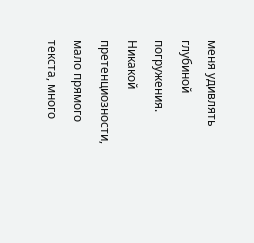меня удивлять глубиной погружения. Никакой претенциозности, мало прямого текста, много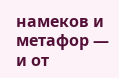намеков и метафор — и от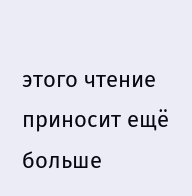этого чтение приносит ещё больше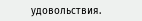удовольствия.